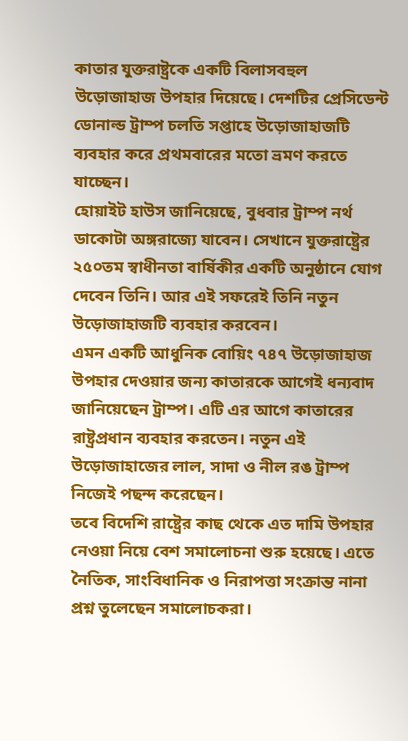কাতার যুক্তরাষ্ট্রকে একটি বিলাসবহুল উড়োজাহাজ উপহার দিয়েছে। দেশটির প্রেসিডেন্ট ডোনাল্ড ট্রাম্প চলতি সপ্তাহে উড়োজাহাজটি ব্যবহার করে প্রথমবারের মতো ভ্রমণ করতে যাচ্ছেন।
হোয়াইট হাউস জানিয়েছে, বুধবার ট্রাম্প নর্থ ডাকোটা অঙ্গরাজ্যে যাবেন। সেখানে যুক্তরাষ্ট্রের ২৫০তম স্বাধীনতা বার্ষিকীর একটি অনুষ্ঠানে যোগ দেবেন তিনি। আর এই সফরেই তিনি নতুন উড়োজাহাজটি ব্যবহার করবেন।
এমন একটি আধুনিক বোয়িং ৭৪৭ উড়োজাহাজ উপহার দেওয়ার জন্য কাতারকে আগেই ধন্যবাদ জানিয়েছেন ট্রাম্প। এটি এর আগে কাতারের রাষ্ট্রপ্রধান ব্যবহার করতেন। নতুন এই উড়োজাহাজের লাল, সাদা ও নীল রঙ ট্রাম্প নিজেই পছন্দ করেছেন।
তবে বিদেশি রাষ্ট্রের কাছ থেকে এত দামি উপহার নেওয়া নিয়ে বেশ সমালোচনা শুরু হয়েছে। এতে নৈতিক, সাংবিধানিক ও নিরাপত্তা সংক্রান্ত নানা প্রশ্ন তুলেছেন সমালোচকরা।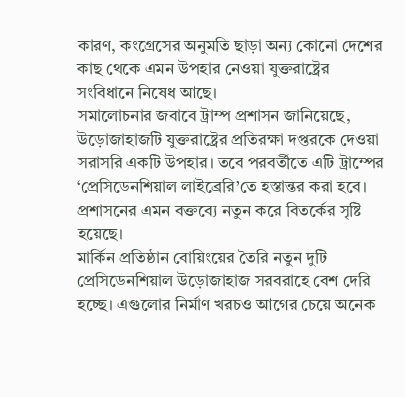কারণ, কংগ্রেসের অনুমতি ছাড়া অন্য কোনো দেশের কাছ থেকে এমন উপহার নেওয়া যুক্তরাষ্ট্রের সংবিধানে নিষেধ আছে।
সমালোচনার জবাবে ট্রাম্প প্রশাসন জানিয়েছে, উড়োজাহাজটি যুক্তরাষ্ট্রের প্রতিরক্ষা দপ্তরকে দেওয়া সরাসরি একটি উপহার। তবে পরবর্তীতে এটি ট্রাম্পের ‘প্রেসিডেনশিয়াল লাইব্রেরি’তে হস্তান্তর করা হবে। প্রশাসনের এমন বক্তব্যে নতুন করে বিতর্কের সৃষ্টি হয়েছে।
মার্কিন প্রতিষ্ঠান বোয়িংয়ের তৈরি নতুন দুটি প্রেসিডেনশিয়াল উড়োজাহাজ সরবরাহে বেশ দেরি হচ্ছে। এগুলোর নির্মাণ খরচও আগের চেয়ে অনেক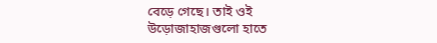বেড়ে গেছে। তাই ওই উড়োজাহাজগুলো হাতে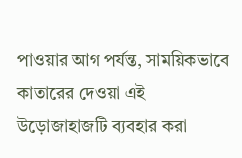পাওয়ার আগ পর্যন্ত, সাময়িকভাবে কাতারের দেওয়া এই উড়োজাহাজটি ব্যবহার করা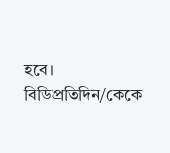হবে।
বিডিপ্রতিদিন/কেকে